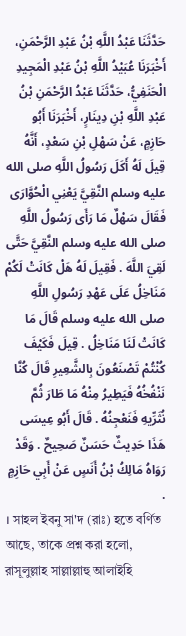حَدَّثَنَا عَبْدُ اللَّهِ بْنُ عَبْدِ الرَّحْمَنِ، أَخْبَرَنَا عُبَيْدُ اللَّهِ بْنُ عَبْدِ الْمَجِيدِ الْحَنَفِيُّ، حَدَّثَنَا عَبْدُ الرَّحْمَنِ بْنُ عَبْدِ اللَّهِ بْنِ دِينَارٍ، أَخْبَرَنَا أَبُو حَازِمٍ، عَنْ سَهْلِ بْنِ سَعْدٍ، أَنَّهُ قِيلَ لَهُ أَكَلَ رَسُولُ اللَّهِ صلى الله عليه وسلم النَّقِيَّ يَعْنِي الْحُوَّارَى فَقَالَ سَهْلٌ مَا رَأَى رَسُولُ اللَّهِ صلى الله عليه وسلم النَّقِيَّ حَتَّى لَقِيَ اللَّهَ . فَقِيلَ لَهُ هَلْ كَانَتْ لَكُمْ مَنَاخِلُ عَلَى عَهْدِ رَسُولِ اللَّهِ صلى الله عليه وسلم قَالَ مَا كَانَتْ لَنَا مَنَاخِلُ . قِيلَ فَكَيْفَ كُنْتُمْ تَصْنَعُونَ بِالشَّعِيرِ قَالَ كُنَّا نَنْفُخُهُ فَيَطِيرُ مِنْهُ مَا طَارَ ثُمَّ نُثَرِّيهِ فَنَعْجِنُهُ . قَالَ أَبُو عِيسَى هَذَا حَدِيثٌ حَسَنٌ صَحِيحٌ . وَقَدْ رَوَاهُ مَالِكُ بْنُ أَنَسٍ عَنْ أَبِي حَازِمٍ .
। সাহল ইবনু সা'দ (রাঃ) হতে বর্ণিত আছে, তাকে প্রশ্ন করা হলো, রাসূলুল্লাহ সাল্লাল্লাহু আলাইহি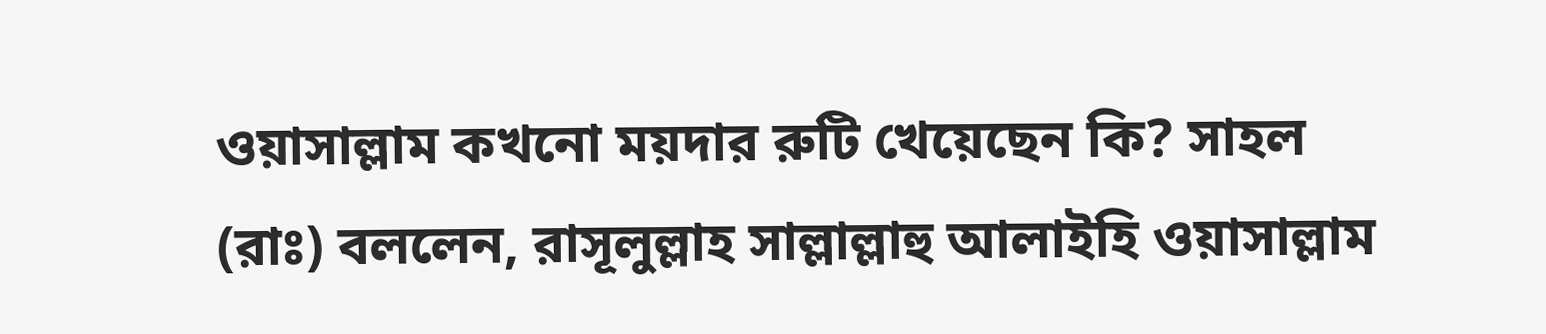ওয়াসাল্লাম কখনো ময়দার রুটি খেয়েছেন কি? সাহল (রাঃ) বললেন, রাসূলুল্লাহ সাল্লাল্লাহু আলাইহি ওয়াসাল্লাম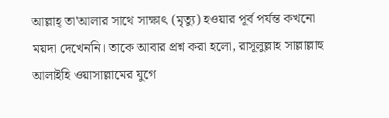আল্লাহ্ তা'আলার সাথে সাক্ষাৎ (মৃত্যু) হওয়ার পূর্ব পর্যন্ত কখনো ময়দা দেখেননি। তাকে আবার প্রশ্ন করা হলো, রাসূলুল্লাহ সাল্লাল্লাহু আলাইহি ওয়াসাল্লামের যুগে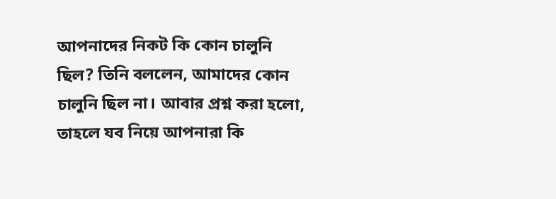আপনাদের নিকট কি কোন চালুনি ছিল? তিনি বললেন, আমাদের কোন চালুনি ছিল না। আবার প্রশ্ন করা হলো, তাহলে যব নিয়ে আপনারা কি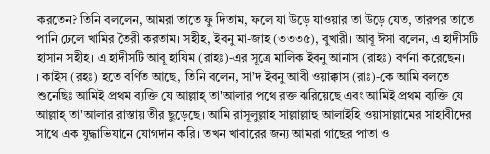করতেন? তিনি বললেন, আমরা তাতে ফু দিতাম, ফলে যা উড়ে যাওয়ার তা উড়ে যেত, তারপর তাতে পানি ঢেলে খামির তৈরী করতাম। সহীহ, ইবনু মা-জাহ (৩৩৩৫), বুখারী। আবূ ঈসা বলেন, এ হাদীসটি হাসান সহীহ। এ হাদীসটি আবূ হাযিম (রাহঃ)-এর সূত্রে মালিক ইবনু আনাস (রাহঃ) বর্ণনা করেছেন।
। কাইস (রহঃ) হতে বর্ণিত আছে, তিনি বলেন, সা’দ ইবনু আবী ওয়াক্কাস (রাঃ)-কে আমি বলতে শুনেছিঃ আমিই প্রথম ব্যক্তি যে আল্লাহ্ তা'আলার পথে রক্ত ঝরিয়েছে এবং আমিই প্রথম ব্যক্তি যে আল্লাহ্ তা'আলার রাস্তায় তীর ছুড়েছে। আমি রাসূলুল্লাহ সাল্লাল্লাহু আলাইহি ওয়াসাল্লামের সাহাবীদের সাথে এক যুদ্ধাভিযানে যোগদান করি। তখন খাবারের জন্য আমরা গাছের পাতা ও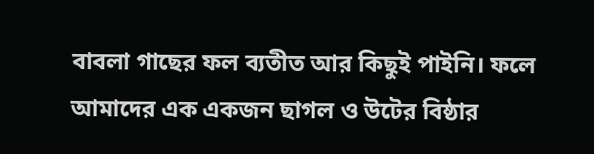বাবলা গাছের ফল ব্যতীত আর কিছুই পাইনি। ফলে আমাদের এক একজন ছাগল ও উটের বিষ্ঠার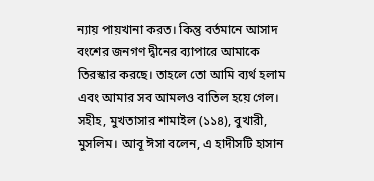ন্যায় পায়খানা করত। কিন্তু বর্তমানে আসাদ বংশের জনগণ দ্বীনের ব্যাপারে আমাকে তিরস্কার করছে। তাহলে তো আমি ব্যর্থ হলাম এবং আমার সব আমলও বাতিল হয়ে গেল। সহীহ, মুখতাসার শামাইল (১১৪), বুখারী, মুসলিম। আবূ ঈসা বলেন, এ হাদীসটি হাসান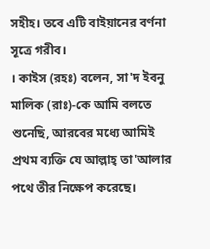সহীহ। তবে এটি বাইয়ানের বর্ণনা সূত্রে গরীব।
। কাইস (রহঃ) বলেন, সা'দ ইবনু মালিক (রাঃ)-কে আমি বলতে শুনেছি, আরবের মধ্যে আমিই প্রথম ব্যক্তি যে আল্লাহ্ তা'আলার পথে তীর নিক্ষেপ করেছে।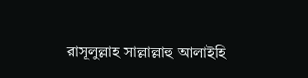রাসূলুল্লাহ সাল্লাল্লাহু আলাইহি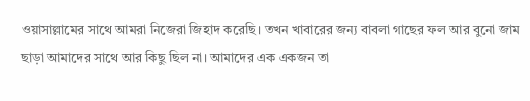ওয়াসাল্লামের সাথে আমরা নিজেরা জিহাদ করেছি। তখন খাবারের জন্য বাবলা গাছের ফল আর বুনো জাম ছাড়া আমাদের সাথে আর কিছু ছিল না। আমাদের এক একজন তা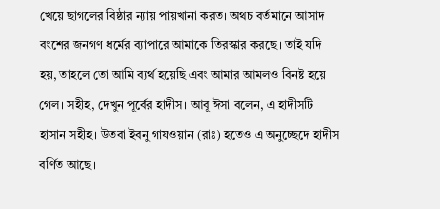খেয়ে ছাগলের বিষ্ঠার ন্যায় পায়খানা করত। অথচ বর্তমানে আসাদ বংশের জনগণ ধর্মের ব্যাপারে আমাকে তিরস্কার করছে। তাই যদি হয়, তাহলে তো আমি ব্যর্থ হয়েছি এবং আমার আমলও বিনষ্ট হয়ে গেল। সহীহ, দেখুন পূর্বের হাদীস। আবূ ঈসা বলেন, এ হাদীসটি হাসান সহীহ। উতবা ইবনু গাযওয়ান (রাঃ) হতেও এ অনুচ্ছেদে হাদীস বর্ণিত আছে।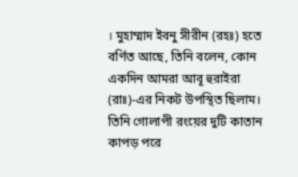। মুহাম্মাদ ইবনু সীরীন (রহঃ) হতে বর্ণিত আছে, তিনি বলেন, কোন একদিন আমরা আবূ হুরাইরা (রাঃ)-এর নিকট উপস্থিত ছিলাম। তিনি গোলাপী রংয়ের দুটি কাতান কাপড় পরে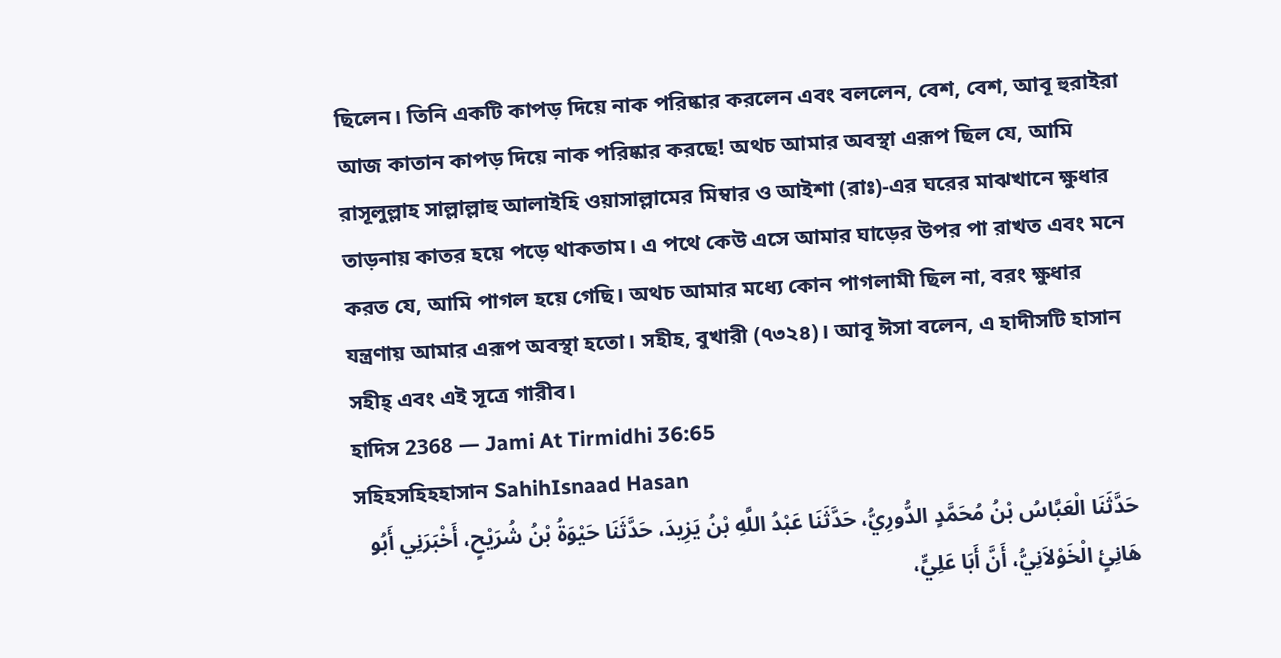ছিলেন। তিনি একটি কাপড় দিয়ে নাক পরিষ্কার করলেন এবং বললেন, বেশ, বেশ, আবূ হুরাইরা আজ কাতান কাপড় দিয়ে নাক পরিষ্কার করছে! অথচ আমার অবস্থা এরূপ ছিল যে, আমি রাসূলুল্লাহ সাল্লাল্লাহু আলাইহি ওয়াসাল্লামের মিম্বার ও আইশা (রাঃ)-এর ঘরের মাঝখানে ক্ষুধার তাড়নায় কাতর হয়ে পড়ে থাকতাম। এ পথে কেউ এসে আমার ঘাড়ের উপর পা রাখত এবং মনে করত যে, আমি পাগল হয়ে গেছি। অথচ আমার মধ্যে কোন পাগলামী ছিল না, বরং ক্ষুধার যন্ত্রণায় আমার এরূপ অবস্থা হতো। সহীহ, বুখারী (৭৩২৪)। আবূ ঈসা বলেন, এ হাদীসটি হাসান সহীহ্ এবং এই সূত্রে গারীব।
হাদিস 2368 — Jami At Tirmidhi 36:65
সহিহসহিহহাসান SahihIsnaad Hasan
حَدَّثَنَا الْعَبَّاسُ بْنُ مُحَمَّدٍ الدُّورِيُّ، حَدَّثَنَا عَبْدُ اللَّهِ بْنُ يَزِيدَ، حَدَّثَنَا حَيْوَةُ بْنُ شُرَيْحٍ، أَخْبَرَنِي أَبُو هَانِئٍ الْخَوْلاَنِيُّ، أَنَّ أَبَا عَلِيٍّ،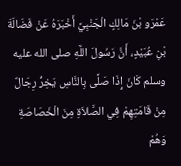عَمْرَو بْنَ مَالِكٍ الْجَنْبِيَّ أَخْبَرَهُ عَنْ فَضَالَةَ بْنِ عُبَيْدٍ، أَنَّ رَسُولَ اللَّهِ صلى الله عليه وسلم كَانَ إِذَا صَلَّى بِالنَّاسِ يَخِرُّ رِجَالٌ مِنْ قَامَتِهِمْ فِي الصَّلاَةِ مِنَ الْخَصَاصَةِ وَهُمْ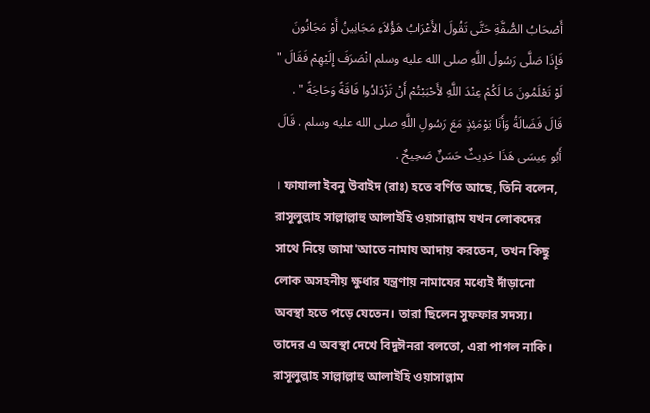أَصْحَابُ الصُّفَّةِ حَتَّى تَقُولَ الأَعْرَابُ هَؤُلاَءِ مَجَانِينُ أَوْ مَجَانُونَ فَإِذَا صَلَّى رَسُولُ اللَّهِ صلى الله عليه وسلم انْصَرَفَ إِلَيْهِمْ فَقَالَ " لَوْ تَعْلَمُونَ مَا لَكُمْ عِنْدَ اللَّهِ لأَحْبَبْتُمْ أَنْ تَزْدَادُوا فَاقَةً وَحَاجَةً " . قَالَ فَضَالَةُ وَأَنَا يَوْمَئِذٍ مَعَ رَسُولِ اللَّهِ صلى الله عليه وسلم . قَالَ أَبُو عِيسَى هَذَا حَدِيثٌ حَسَنٌ صَحِيحٌ .
। ফাযালা ইবনু উবাইদ (রাঃ) হতে বর্ণিত আছে, তিনি বলেন, রাসূলুল্লাহ সাল্লাল্লাহু আলাইহি ওয়াসাল্লাম যখন লোকদের সাথে নিয়ে জামা'আতে নামায আদায় করতেন, তখন কিছু লোক অসহনীয় ক্ষুধার যন্ত্রণায় নামাযের মধ্যেই দাঁড়ানো অবস্থা হতে পড়ে যেতেন। তারা ছিলেন সুফফার সদস্য। তাদের এ অবস্থা দেখে বিদুঈনরা বলতো, এরা পাগল নাকি। রাসূলুল্লাহ সাল্লাল্লাহু আলাইহি ওয়াসাল্লাম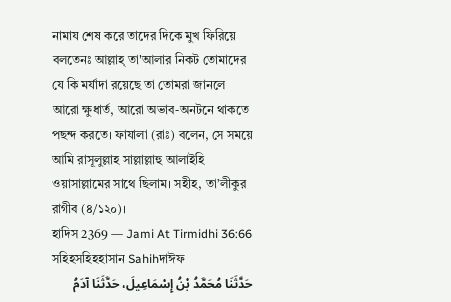নামায শেষ করে তাদের দিকে মুখ ফিরিয়ে বলতেনঃ আল্লাহ্ তা'আলার নিকট তোমাদের যে কি মর্যাদা রয়েছে তা তোমরা জানলে আরো ক্ষুধার্ত, আরো অভাব-অনটনে থাকতে পছন্দ করতে। ফাযালা (রাঃ) বলেন, সে সময়ে আমি রাসূলুল্লাহ সাল্লাল্লাহু আলাইহি ওয়াসাল্লামের সাথে ছিলাম। সহীহ, তা’লীকুর রাগীব (৪/১২০)।
হাদিস 2369 — Jami At Tirmidhi 36:66
সহিহসহিহহাসান Sahihদাঈফ
حَدَّثَنَا مُحَمَّدُ بْنُ إِسْمَاعِيلَ، حَدَّثَنَا آدَمُ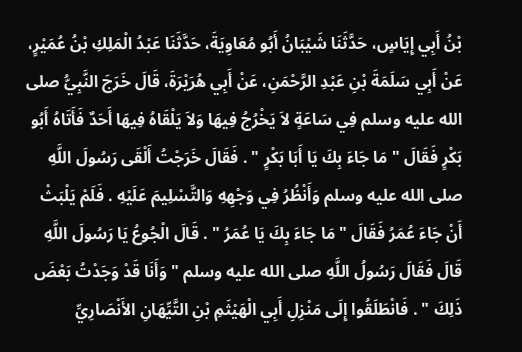بْنُ أَبِي إِيَاسٍ، حَدَّثَنَا شَيْبَانُ أَبُو مُعَاوِيَةَ، حَدَّثَنَا عَبْدُ الْمَلِكِ بْنُ عُمَيْرٍ، عَنْ أَبِي سَلَمَةَ بْنِ عَبْدِ الرَّحْمَنِ، عَنْ أَبِي هُرَيْرَةَ، قَالَ خَرَجَ النَّبِيُّ صلى الله عليه وسلم فِي سَاعَةٍ لاَ يَخْرُجُ فِيهَا وَلاَ يَلْقَاهُ فِيهَا أَحَدٌ فَأَتَاهُ أَبُو بَكْرٍ فَقَالَ " مَا جَاءَ بِكَ يَا أَبَا بَكْرٍ " . فَقَالَ خَرَجْتُ أَلْقَى رَسُولَ اللَّهِ صلى الله عليه وسلم وَأَنْظُرُ فِي وَجْهِهِ وَالتَّسْلِيمَ عَلَيْهِ . فَلَمْ يَلْبَثْ أَنْ جَاءَ عُمَرُ فَقَالَ " مَا جَاءَ بِكَ يَا عُمَرُ " . قَالَ الْجُوعُ يَا رَسُولَ اللَّهِ قَالَ فَقَالَ رَسُولُ اللَّهِ صلى الله عليه وسلم " وَأَنَا قَدْ وَجَدْتُ بَعْضَ ذَلِكَ " . فَانْطَلَقُوا إِلَى مَنْزِلِ أَبِي الْهَيْثَمِ بْنِ التَّيِّهَانِ الأَنْصَارِيِّ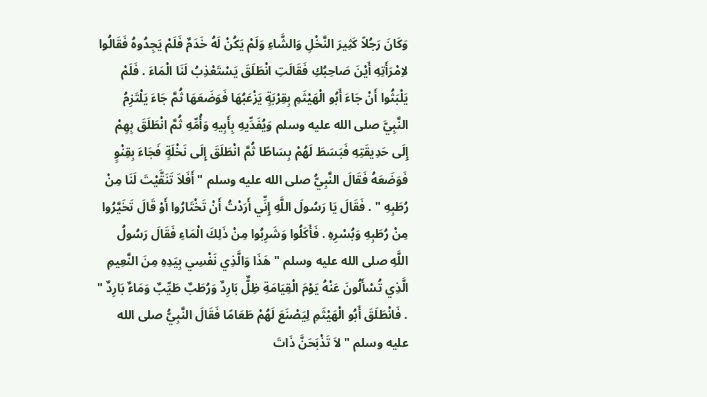وَكَانَ رَجُلاً كَثِيرَ النَّخْلِ وَالشَّاءِ وَلَمْ يَكُنْ لَهُ خَدَمٌ فَلَمْ يَجِدُوهُ فَقَالُوا لاِمْرَأَتِهِ أَيْنَ صَاحِبُكِ فَقَالَتِ انْطَلَقَ يَسْتَعْذِبُ لَنَا الْمَاءَ . فَلَمْ يَلْبَثُوا أَنْ جَاءَ أَبُو الْهَيْثَمِ بِقِرْبَةٍ يَزْعَبُهَا فَوَضَعَهَا ثُمَّ جَاءَ يَلْتَزِمُ النَّبِيَّ صلى الله عليه وسلم وَيُفَدِّيهِ بِأَبِيهِ وَأُمِّهِ ثُمَّ انْطَلَقَ بِهِمْ إِلَى حَدِيقَتِهِ فَبَسَطَ لَهُمْ بِسَاطًا ثُمَّ انْطَلَقَ إِلَى نَخْلَةٍ فَجَاءَ بِقِنْوٍ فَوَضَعَهُ فَقَالَ النَّبِيُّ صلى الله عليه وسلم " أَفَلاَ تَنَقَّيْتَ لَنَا مِنْ رُطَبِهِ " . فَقَالَ يَا رَسُولَ اللَّهِ إِنِّي أَرَدْتُ أَنْ تَخْتَارُوا أَوْ قَالَ تَخَيَّرُوا مِنْ رُطَبِهِ وَبُسْرِهِ . فَأَكَلُوا وَشَرِبُوا مِنْ ذَلِكَ الْمَاءِ فَقَالَ رَسُولُ اللَّهِ صلى الله عليه وسلم " هَذَا وَالَّذِي نَفْسِي بِيَدِهِ مِنَ النَّعِيمِ الَّذِي تُسْأَلُونَ عَنْهُ يَوْمَ الْقِيَامَةِ ظِلٌّ بَارِدٌ وَرُطَبٌ طَيِّبٌ وَمَاءٌ بَارِدٌ " . فَانْطَلَقَ أَبُو الْهَيْثَمِ لِيَصْنَعَ لَهُمْ طَعَامًا فَقَالَ النَّبِيُّ صلى الله عليه وسلم " لاَ تَذْبَحَنَّ ذَاتَ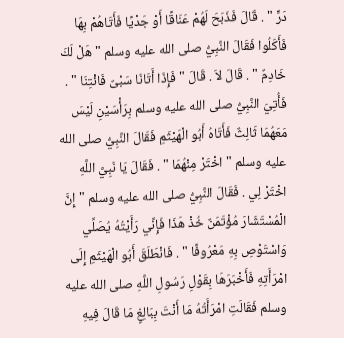دَرٍّ " . قَالَ فَذَبَحَ لَهُمْ عَنَاقًا أَوْ جَدْيًا فَأَتَاهُمْ بِهَا فَأَكَلُوا فَقَالَ النَّبِيُّ صلى الله عليه وسلم " هَلْ لَكَ خَادِمٌ " . قَالَ لاَ . قَالَ " فَإِذَا أَتَانَا سَبْىٌ فَائْتِنَا " . فَأُتِيَ النَّبِيُّ صلى الله عليه وسلم بِرَأْسَيْنِ لَيْسَ مَعَهُمَا ثَالِثٌ فَأَتَاهُ أَبُو الْهَيْثَمِ فَقَالَ النَّبِيُّ صلى الله عليه وسلم " اخْتَرْ مِنْهُمَا " . فَقَالَ يَا نَبِيَّ اللَّهِ اخْتَرْ لِي . فَقَالَ النَّبِيُّ صلى الله عليه وسلم " إِنَّ الْمُسْتَشَارَ مُؤْتَمَنٌ خُذْ هَذَا فَإِنِّي رَأَيْتُهُ يُصَلِّي وَاسْتَوْصِ بِهِ مَعْرُوفًا " . فَانْطَلَقَ أَبُو الْهَيْثَمِ إِلَى امْرَأَتِهِ فَأَخْبَرَهَا بِقَوْلِ رَسُولِ اللَّهِ صلى الله عليه وسلم فَقَالَتِ امْرَأَتُهُ مَا أَنْتَ بِبَالِغٍ مَا قَالَ فِيهِ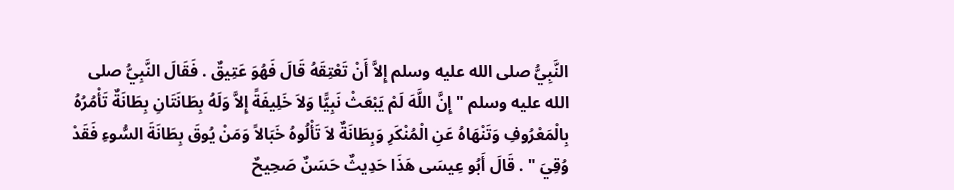النَّبِيُّ صلى الله عليه وسلم إِلاَّ أَنْ تَعْتِقَهُ قَالَ فَهُوَ عَتِيقٌ . فَقَالَ النَّبِيُّ صلى الله عليه وسلم " إِنَّ اللَّهَ لَمْ يَبْعَثْ نَبِيًّا وَلاَ خَلِيفَةً إِلاَّ وَلَهُ بِطَانَتَانِ بِطَانَةٌ تَأْمُرُهُ بِالْمَعْرُوفِ وَتَنْهَاهُ عَنِ الْمُنْكَرِ وَبِطَانَةٌ لاَ تَأْلُوهُ خَبَالاً وَمَنْ يُوقَ بِطَانَةَ السُّوءِ فَقَدْ وُقِيَ " . قَالَ أَبُو عِيسَى هَذَا حَدِيثٌ حَسَنٌ صَحِيحٌ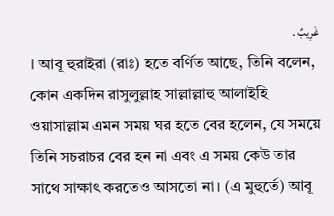غَرِيبٌ .
। আবূ হুরাইরা (রাঃ) হতে বর্ণিত আছে, তিনি বলেন, কোন একদিন রাসুলুল্লাহ সাল্লাল্লাহু আলাইহি ওয়াসাল্লাম এমন সময় ঘর হতে বের হলেন, যে সময়ে তিনি সচরাচর বের হন না এবং এ সময় কেউ তার সাথে সাক্ষাৎ করতেও আসতো না। (এ মুহুর্তে) আবূ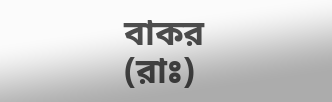বাকর (রাঃ)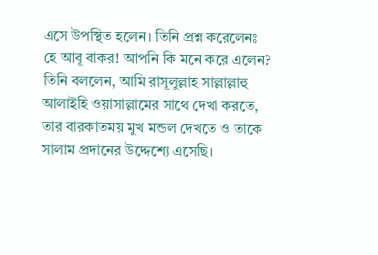এসে উপস্থিত হলেন। তিনি প্রশ্ন করেলেনঃ হে আবূ বাকর! আপনি কি মনে করে এলেন? তিনি বললেন, আমি রাসূলুল্লাহ সাল্লাল্লাহু আলাইহি ওয়াসাল্লামের সাথে দেখা করতে, তার বারকাতময় মুখ মন্ডল দেখতে ও তাকে সালাম প্রদানের উদ্দেশ্যে এসেছি।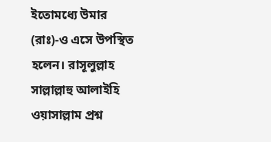ইতোমধ্যে উমার (রাঃ)-ও এসে উপস্থিত হলেন। রাসূলুল্লাহ সাল্লাল্লাহু আলাইহি ওয়াসাল্লাম প্রশ্ন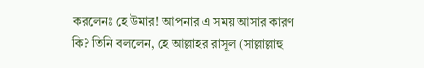করলেনঃ হে উমার! আপনার এ সময় আসার কারণ কি? তিনি বললেন, হে আল্লাহর রাসূল (সাল্লাল্লাহু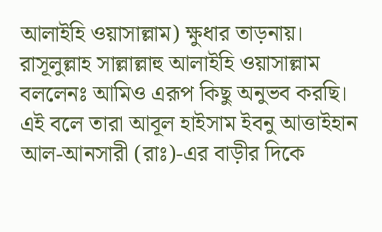আলাইহি ওয়াসাল্লাম) ক্ষুধার তাড়নায়। রাসূলুল্লাহ সাল্লাল্লাহু আলাইহি ওয়াসাল্লাম বললেনঃ আমিও এরূপ কিছু অনুভব করছি। এই বলে তারা আবূল হাইসাম ইবনু আত্তাইহান আল-আনসারী (রাঃ)-এর বাড়ীর দিকে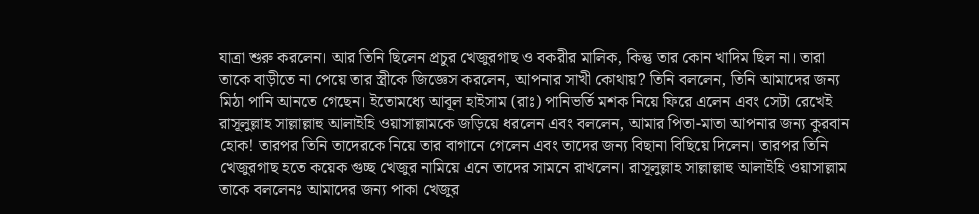যাত্রা শুরু করলেন। আর তিনি ছিলেন প্রচুর খেজুরগাছ ও বকরীর মালিক, কিন্তু তার কোন খাদিম ছিল না। তারা তাকে বাড়ীতে না পেয়ে তার স্ত্রীকে জিজ্ঞেস করলেন, আপনার সাখী কোথায়? তিনি বললেন, তিনি আমাদের জন্য মিঠা পানি আনতে গেছেন। ইতোমধ্যে আবূল হাইসাম (রাঃ) পানিভর্তি মশক নিয়ে ফিরে এলেন এবং সেটা রেখেই রাসূলুল্লাহ সাল্লাল্লাহু আলাইহি ওয়াসাল্লামকে জড়িয়ে ধরলেন এবং বললেন, আমার পিতা-মাতা আপনার জন্য কুরবান হোক! তারপর তিনি তাদেরকে নিয়ে তার বাগানে গেলেন এবং তাদের জন্য বিছানা বিছিয়ে দিলেন। তারপর তিনি খেজুরগাছ হতে কয়েক গুচ্ছ খেজুর নামিয়ে এনে তাদের সামনে রাখলেন। রাসূলুল্লাহ সাল্লাল্লাহু আলাইহি ওয়াসাল্লাম তাকে বললেনঃ আমাদের জন্য পাকা খেজুর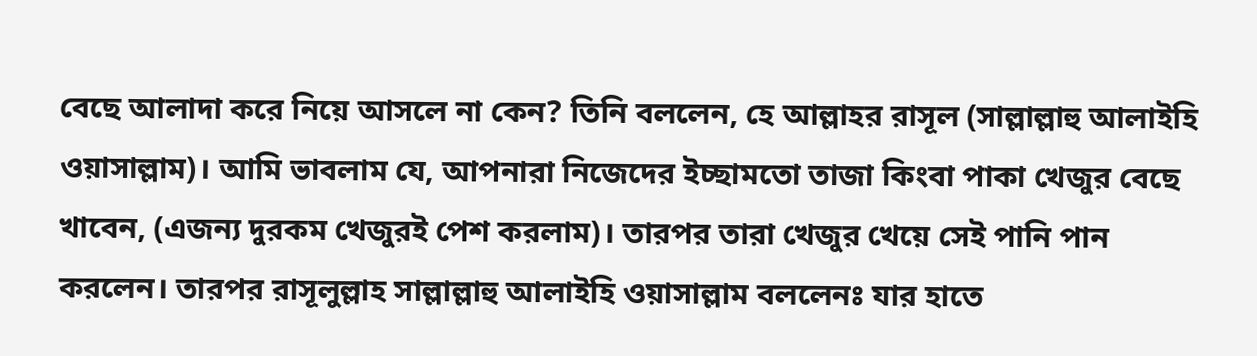বেছে আলাদা করে নিয়ে আসলে না কেন? তিনি বললেন, হে আল্লাহর রাসূল (সাল্লাল্লাহু আলাইহি ওয়াসাল্লাম)। আমি ভাবলাম যে, আপনারা নিজেদের ইচ্ছামতো তাজা কিংবা পাকা খেজুর বেছে খাবেন, (এজন্য দুরকম খেজুরই পেশ করলাম)। তারপর তারা খেজুর খেয়ে সেই পানি পান করলেন। তারপর রাসূলুল্লাহ সাল্লাল্লাহু আলাইহি ওয়াসাল্লাম বললেনঃ যার হাতে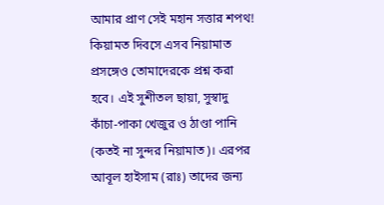আমার প্রাণ সেই মহান সত্তার শপথ! কিয়ামত দিবসে এসব নিয়ামাত প্রসঙ্গেও তোমাদেরকে প্রশ্ন করা হবে। এই সুশীতল ছায়া, সুস্বাদু কাঁচা-পাকা খেজুর ও ঠাণ্ডা পানি (কতই না সুন্দর নিয়ামাত)। এরপর আবূল হাইসাম (রাঃ) তাদের জন্য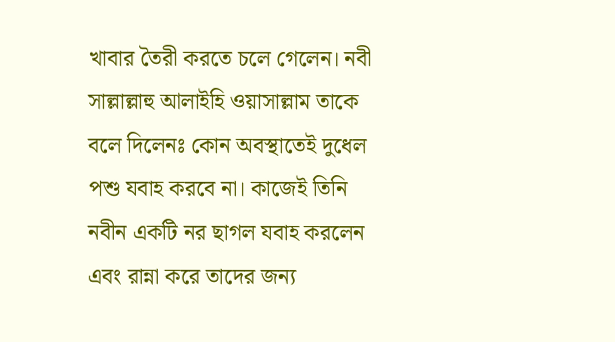খাবার তৈরী করতে চলে গেলেন। নবী সাল্লাল্লাহু আলাইহি ওয়াসাল্লাম তাকে বলে দিলেনঃ কোন অবস্থাতেই দুধেল পশু যবাহ করবে না। কাজেই তিনি নবীন একটি নর ছাগল যবাহ করলেন এবং রান্না করে তাদের জন্য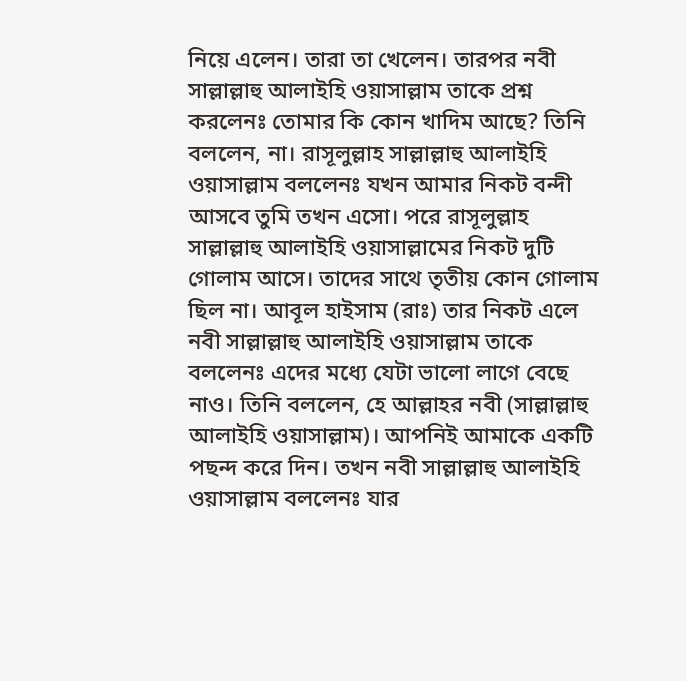নিয়ে এলেন। তারা তা খেলেন। তারপর নবী সাল্লাল্লাহু আলাইহি ওয়াসাল্লাম তাকে প্রশ্ন করলেনঃ তোমার কি কোন খাদিম আছে? তিনি বললেন, না। রাসূলুল্লাহ সাল্লাল্লাহু আলাইহি ওয়াসাল্লাম বললেনঃ যখন আমার নিকট বন্দী আসবে তুমি তখন এসো। পরে রাসূলুল্লাহ সাল্লাল্লাহু আলাইহি ওয়াসাল্লামের নিকট দুটি গোলাম আসে। তাদের সাথে তৃতীয় কোন গোলাম ছিল না। আবূল হাইসাম (রাঃ) তার নিকট এলে নবী সাল্লাল্লাহু আলাইহি ওয়াসাল্লাম তাকে বললেনঃ এদের মধ্যে যেটা ভালো লাগে বেছে নাও। তিনি বললেন, হে আল্লাহর নবী (সাল্লাল্লাহু আলাইহি ওয়াসাল্লাম)। আপনিই আমাকে একটি পছন্দ করে দিন। তখন নবী সাল্লাল্লাহু আলাইহি ওয়াসাল্লাম বললেনঃ যার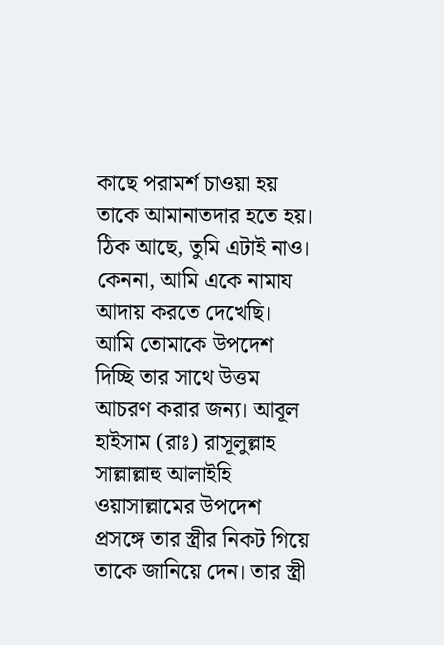কাছে পরামর্শ চাওয়া হয় তাকে আমানাতদার হতে হয়। ঠিক আছে, তুমি এটাই নাও। কেননা, আমি একে নামায আদায় করতে দেখেছি। আমি তোমাকে উপদেশ দিচ্ছি তার সাথে উত্তম আচরণ করার জন্য। আবূল হাইসাম (রাঃ) রাসূলুল্লাহ সাল্লাল্লাহু আলাইহি ওয়াসাল্লামের উপদেশ প্রসঙ্গে তার স্ত্রীর নিকট গিয়ে তাকে জানিয়ে দেন। তার স্ত্রী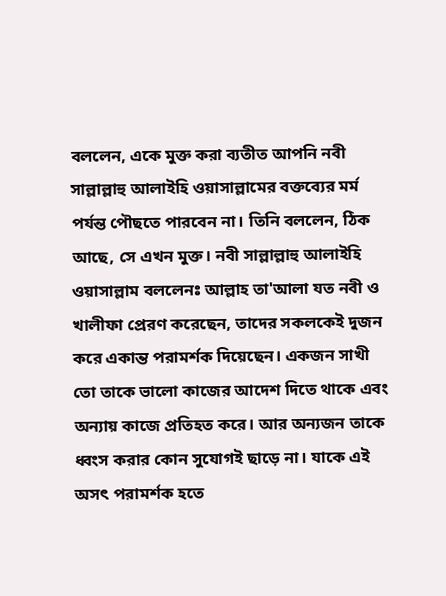বললেন, একে মুক্ত করা ব্যতীত আপনি নবী সাল্লাল্লাহু আলাইহি ওয়াসাল্লামের বক্তব্যের মর্ম পর্যন্ত পৌছতে পারবেন না। তিনি বললেন, ঠিক আছে, সে এখন মুক্ত। নবী সাল্লাল্লাহু আলাইহি ওয়াসাল্লাম বললেনঃ আল্লাহ তা'আলা যত নবী ও খালীফা প্রেরণ করেছেন, তাদের সকলকেই দুজন করে একান্ত পরামর্শক দিয়েছেন। একজন সাখী তো তাকে ভালো কাজের আদেশ দিতে থাকে এবং অন্যায় কাজে প্রতিহত করে। আর অন্যজন তাকে ধ্বংস করার কোন সুযোগই ছাড়ে না। যাকে এই অসৎ পরামর্শক হতে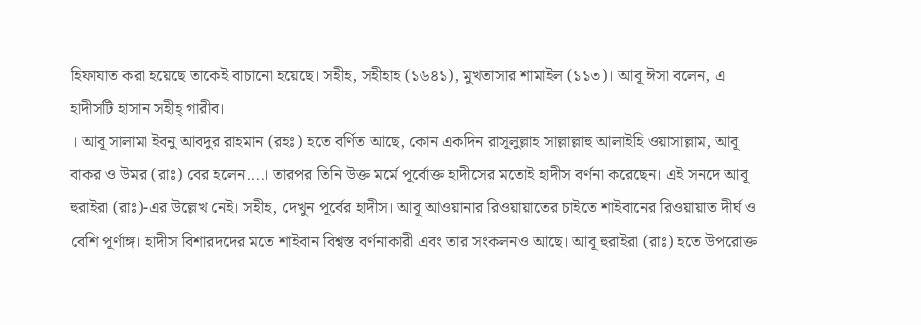হিফাযাত করা হয়েছে তাকেই বাচানো হয়েছে। সহীহ, সহীহাহ (১৬৪১), মুখতাসার শামাইল (১১৩)। আবূ ঈসা বলেন, এ হাদীসটি হাসান সহীহ্ গারীব।
। আবূ সালামা ইবনু আবদুর রাহমান (রহঃ) হতে বর্ণিত আছে, কোন একদিন রাসূলুল্লাহ সাল্লাল্লাহু আলাইহি ওয়াসাল্লাম, আবূ বাকর ও উমর (রাঃ) বের হলেন....। তারপর তিনি উক্ত মৰ্মে পূর্বোক্ত হাদীসের মতোই হাদীস বর্ণনা করেছেন। এই সনদে আবূ হুরাইরা (রাঃ)-এর উল্লেখ নেই। সহীহ, দেখুন পূর্বের হাদীস। আবূ আওয়ানার রিওয়ায়াতের চাইতে শাইবানের রিওয়ায়াত দীর্ঘ ও বেশি পূর্ণাঙ্গ। হাদীস বিশারদদের মতে শাইবান বিশ্বস্ত বর্ণনাকারী এবং তার সংকলনও আছে। আবূ হুরাইরা (রাঃ) হতে উপরোক্ত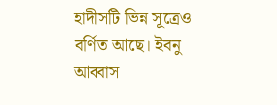হাদীসটি ভিন্ন সূত্রেও বর্ণিত আছে। ইবনু আব্বাস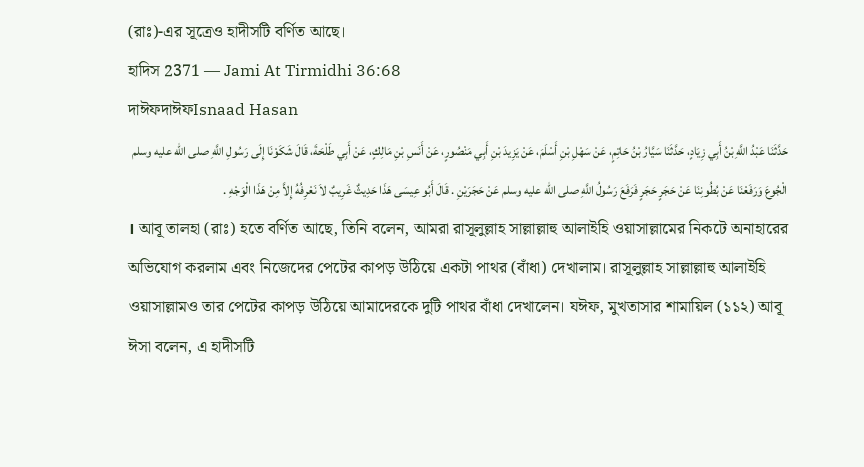(রাঃ)-এর সূত্রেও হাদীসটি বর্ণিত আছে।
হাদিস 2371 — Jami At Tirmidhi 36:68
দাঈফদাঈফIsnaad Hasan
حَدَّثَنَا عَبْدُ اللَّهِ بْنُ أَبِي زِيَادٍ، حَدَّثَنَا سَيَّارُ بْنُ حَاتِمٍ، عَنْ سَهْلِ بْنِ أَسْلَمَ، عَنْ يَزِيدَ بْنِ أَبِي مَنْصُورٍ، عَنْ أَنَسِ بْنِ مَالِكٍ، عَنْ أَبِي طَلْحَةَ، قَالَ شَكَوْنَا إِلَى رَسُولِ اللَّهِ صلى الله عليه وسلم الْجُوعَ وَرَفَعْنَا عَنْ بُطُونِنَا عَنْ حَجَرٍ حَجَرٍ فَرَفَعَ رَسُولُ اللَّهِ صلى الله عليه وسلم عَنْ حَجَرَيْنِ . قَالَ أَبُو عِيسَى هَذَا حَدِيثٌ غَرِيبٌ لاَ نَعْرِفُهُ إِلاَّ مِنْ هَذَا الْوَجْهِ .
। আবূ তালহা (রাঃ) হতে বর্ণিত আছে, তিনি বলেন, আমরা রাসূলুল্লাহ সাল্লাল্লাহু আলাইহি ওয়াসাল্লামের নিকটে অনাহারের অভিযোগ করলাম এবং নিজেদের পেটের কাপড় উঠিয়ে একটা পাথর (বাঁধা) দেখালাম। রাসূলুল্লাহ সাল্লাল্লাহু আলাইহি ওয়াসাল্লামও তার পেটের কাপড় উঠিয়ে আমাদেরকে দুটি পাথর বাঁধা দেখালেন। যঈফ, মুখতাসার শামায়িল (১১২) আবূ ঈসা বলেন, এ হাদীসটি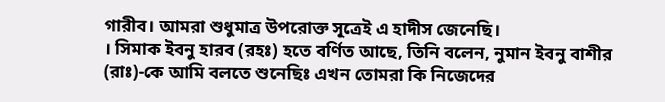গারীব। আমরা শুধুমাত্র উপরোক্ত সূত্রেই এ হাদীস জেনেছি।
। সিমাক ইবনু হারব (রহঃ) হতে বর্ণিত আছে, তিনি বলেন, নুমান ইবনু বাশীর (রাঃ)-কে আমি বলতে শুনেছিঃ এখন তোমরা কি নিজেদের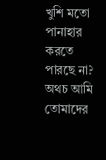খুশি মতো পানাহার করতে পারছে না? অথচ আমি তোমাদের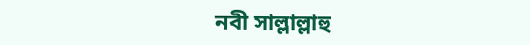নবী সাল্লাল্লাহু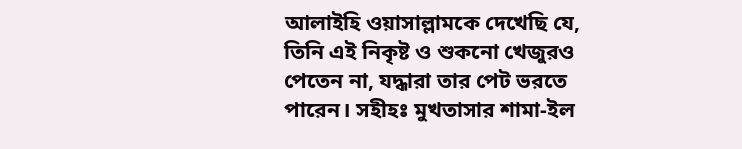আলাইহি ওয়াসাল্লামকে দেখেছি যে, তিনি এই নিকৃষ্ট ও শুকনো খেজুরও পেতেন না, যদ্ধারা তার পেট ভরতে পারেন। সহীহঃ মুখতাসার শামা-ইল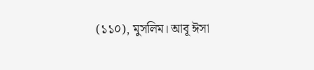(১১০), মুসলিম। আবূ ঈসা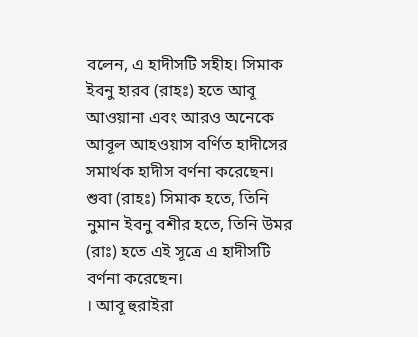বলেন, এ হাদীসটি সহীহ। সিমাক ইবনু হারব (রাহঃ) হতে আবূ আওয়ানা এবং আরও অনেকে আবূল আহওয়াস বর্ণিত হাদীসের সমার্থক হাদীস বর্ণনা করেছেন। শুবা (রাহঃ) সিমাক হতে, তিনি নুমান ইবনু বশীর হতে, তিনি উমর (রাঃ) হতে এই সূত্রে এ হাদীসটি বর্ণনা করেছেন।
। আবূ হুরাইরা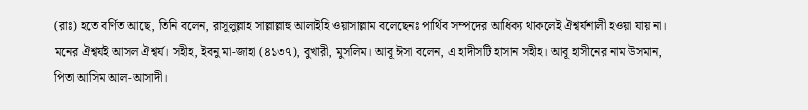(রাঃ) হতে বর্ণিত আছে, তিনি বলেন, রাসূলুল্লাহ সাল্লাল্লাহু আলাইহি ওয়াসাল্লাম বলেছেনঃ পার্থিব সম্পদের আধিক্য থাকলেই ঐশ্বর্যশালী হওয়া যায় না। মনের ঐশ্বর্যই আসল ঐশ্বর্য। সহীহ, ইবনু মা-জাহা (৪১৩৭), বুখারী, মুসলিম। আবূ ঈসা বলেন, এ হাদীসটি হাসান সহীহ। আবূ হাসীনের নাম উসমান, পিতা আসিম আল-আসাদী।